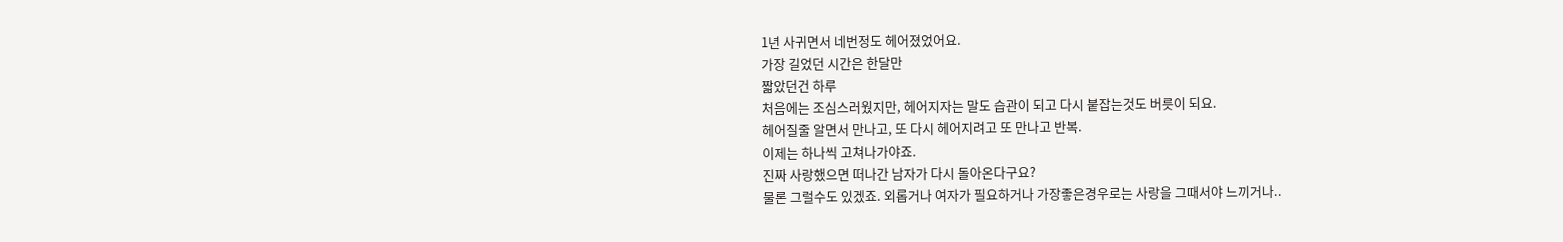1년 사귀면서 네번정도 헤어졌었어요.
가장 길었던 시간은 한달만
짧았던건 하루
처음에는 조심스러웠지만, 헤어지자는 말도 습관이 되고 다시 붙잡는것도 버릇이 되요.
헤어질줄 알면서 만나고, 또 다시 헤어지려고 또 만나고 반복.
이제는 하나씩 고쳐나가야죠.
진짜 사랑했으면 떠나간 남자가 다시 돌아온다구요?
물론 그럴수도 있겠죠. 외롭거나 여자가 필요하거나 가장좋은경우로는 사랑을 그때서야 느끼거나..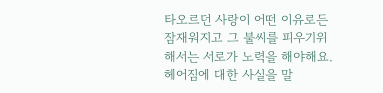타오르던 사랑이 어떤 이유로든 잠재워지고 그 불씨를 피우기위해서는 서로가 노력을 해야해요.
헤어짐에 대한 사실을 말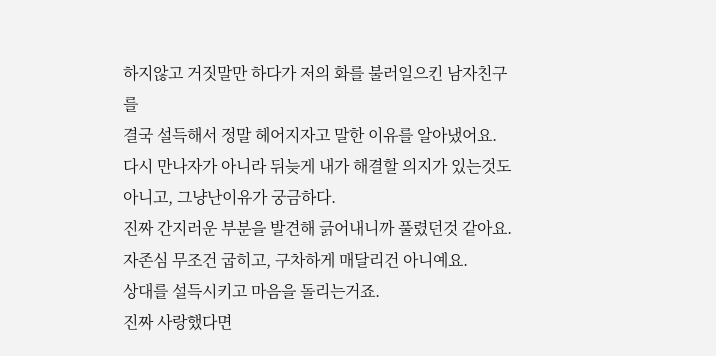하지않고 거짓말만 하다가 저의 화를 불러일으킨 남자친구를
결국 설득해서 정말 헤어지자고 말한 이유를 알아냈어요.
다시 만나자가 아니라 뒤늦게 내가 해결할 의지가 있는것도 아니고, 그냥난이유가 궁금하다.
진짜 간지러운 부분을 발견해 긁어내니까 풀렸던것 같아요.
자존심 무조건 굽히고, 구차하게 매달리건 아니예요.
상대를 설득시키고 마음을 돌리는거죠.
진짜 사랑했다면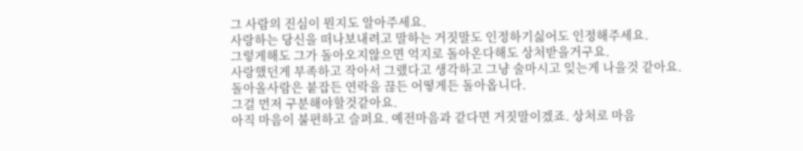그 사람의 진심이 뭔지도 알아주세요.
사랑하는 당신을 떠나보내려고 말하는 거짓말도 인정하기싫어도 인정해주세요.
그렇게해도 그가 돌아오지않으면 억지로 돌아온다해도 상처받을거구요.
사랑했던게 부족하고 작아서 그랬다고 생각하고 그냥 술마시고 잊는게 나을것 같아요.
돌아올사람은 붙잡든 연락을 끊든 어떻게든 돌아옵니다.
그걸 먼저 구분해야할것같아요.
아직 마음이 불편하고 슬퍼요. 예전마음과 같다면 거짓말이겠죠. 상처로 마음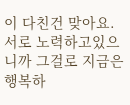이 다친건 맞아요.
서로 노력하고있으니까 그걸로 지금은 행복하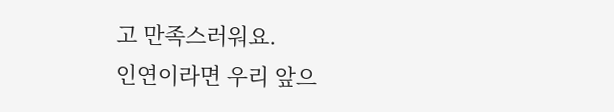고 만족스러워요.
인연이라면 우리 앞으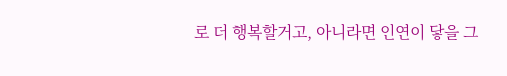로 더 행복할거고, 아니라면 인연이 닿을 그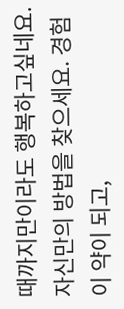때까지만이라도 행복하고싶네요.
자신만의 방법을 찾으세요. 경험이 약이 되고,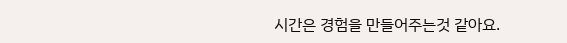시간은 경험을 만들어주는것 같아요.